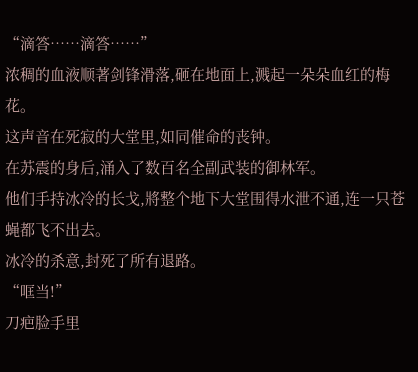“滴答……滴答……”
浓稠的血液顺著剑锋滑落,砸在地面上,溅起一朵朵血红的梅花。
这声音在死寂的大堂里,如同催命的丧钟。
在苏震的身后,涌入了数百名全副武装的御林军。
他们手持冰冷的长戈,將整个地下大堂围得水泄不通,连一只苍蝇都飞不出去。
冰冷的杀意,封死了所有退路。
“哐当!”
刀疤脸手里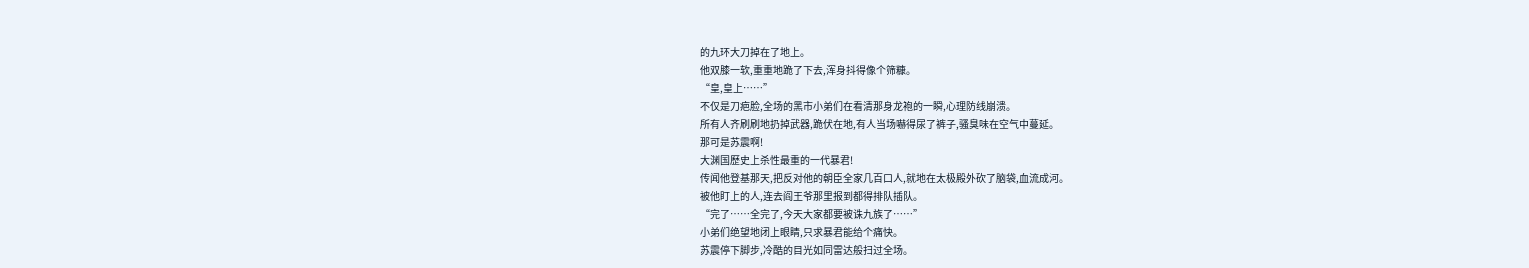的九环大刀掉在了地上。
他双膝一软,重重地跪了下去,浑身抖得像个筛糠。
“皇,皇上……”
不仅是刀疤脸,全场的黑市小弟们在看清那身龙袍的一瞬,心理防线崩溃。
所有人齐刷刷地扔掉武器,跪伏在地,有人当场嚇得尿了裤子,骚臭味在空气中蔓延。
那可是苏震啊!
大渊国歷史上杀性最重的一代暴君!
传闻他登基那天,把反对他的朝臣全家几百口人,就地在太极殿外砍了脑袋,血流成河。
被他盯上的人,连去阎王爷那里报到都得排队插队。
“完了……全完了,今天大家都要被诛九族了……”
小弟们绝望地闭上眼睛,只求暴君能给个痛快。
苏震停下脚步,冷酷的目光如同雷达般扫过全场。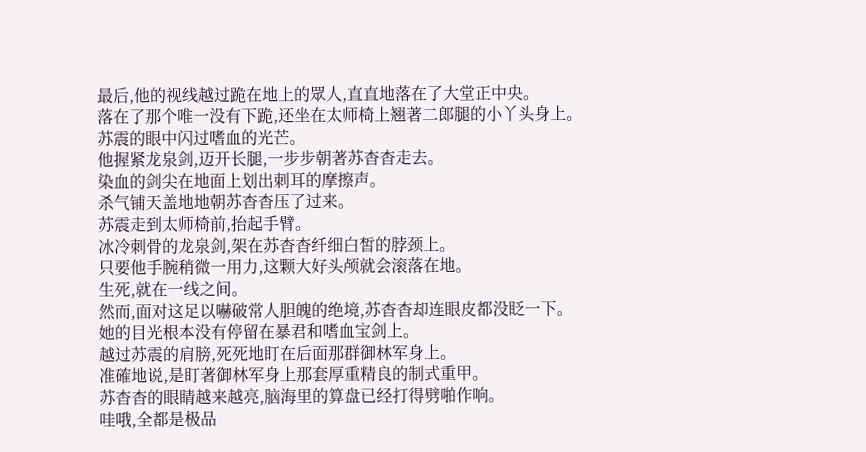最后,他的视线越过跪在地上的眾人,直直地落在了大堂正中央。
落在了那个唯一没有下跪,还坐在太师椅上翘著二郎腿的小丫头身上。
苏震的眼中闪过嗜血的光芒。
他握紧龙泉剑,迈开长腿,一步步朝著苏杳杳走去。
染血的剑尖在地面上划出刺耳的摩擦声。
杀气铺天盖地地朝苏杳杳压了过来。
苏震走到太师椅前,抬起手臂。
冰冷刺骨的龙泉剑,架在苏杳杳纤细白皙的脖颈上。
只要他手腕稍微一用力,这颗大好头颅就会滚落在地。
生死,就在一线之间。
然而,面对这足以嚇破常人胆魄的绝境,苏杳杳却连眼皮都没眨一下。
她的目光根本没有停留在暴君和嗜血宝剑上。
越过苏震的肩膀,死死地盯在后面那群御林军身上。
准確地说,是盯著御林军身上那套厚重精良的制式重甲。
苏杳杳的眼睛越来越亮,脑海里的算盘已经打得劈啪作响。
哇哦,全都是极品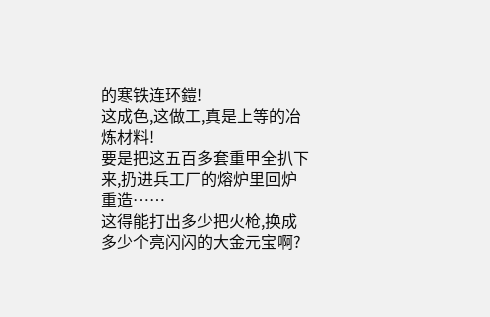的寒铁连环鎧!
这成色,这做工,真是上等的冶炼材料!
要是把这五百多套重甲全扒下来,扔进兵工厂的熔炉里回炉重造……
这得能打出多少把火枪,换成多少个亮闪闪的大金元宝啊?